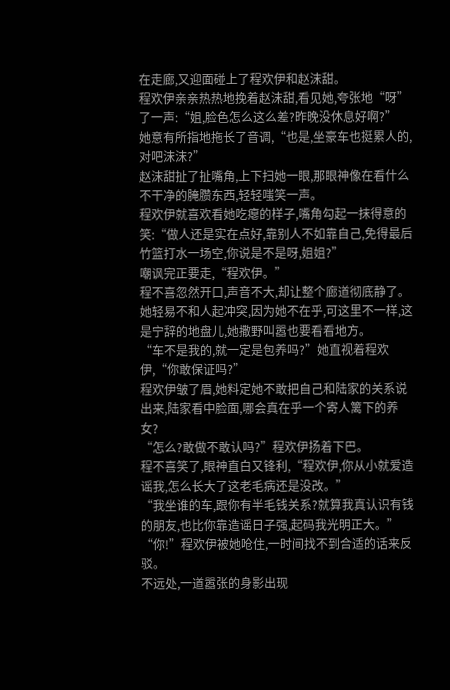在走廊,又迎面碰上了程欢伊和赵沫甜。
程欢伊亲亲热热地挽着赵沫甜,看见她,夸张地“呀”了一声:“姐,脸色怎么这么差?昨晚没休息好啊?”
她意有所指地拖长了音调,“也是,坐豪车也挺累人的,对吧沫沫?”
赵沫甜扯了扯嘴角,上下扫她一眼,那眼神像在看什么不干净的腌臜东西,轻轻嗤笑一声。
程欢伊就喜欢看她吃瘪的样子,嘴角勾起一抹得意的笑:“做人还是实在点好,靠别人不如靠自己,免得最后竹篮打水一场空,你说是不是呀,姐姐?”
嘲讽完正要走,“程欢伊。”
程不喜忽然开口,声音不大,却让整个廊道彻底静了。
她轻易不和人起冲突,因为她不在乎,可这里不一样,这是宁辞的地盘儿,她撒野叫嚣也要看看地方。
“车不是我的,就一定是包养吗?”她直视着程欢伊,“你敢保证吗?”
程欢伊皱了眉,她料定她不敢把自己和陆家的关系说出来,陆家看中脸面,哪会真在乎一个寄人篱下的养女?
“怎么?敢做不敢认吗?”程欢伊扬着下巴。
程不喜笑了,眼神直白又锋利,“程欢伊,你从小就爱造谣我,怎么长大了这老毛病还是没改。”
“我坐谁的车,跟你有半毛钱关系?就算我真认识有钱的朋友,也比你靠造谣日子强,起码我光明正大。”
“你!”程欢伊被她呛住,一时间找不到合适的话来反驳。
不远处,一道嚣张的身影出现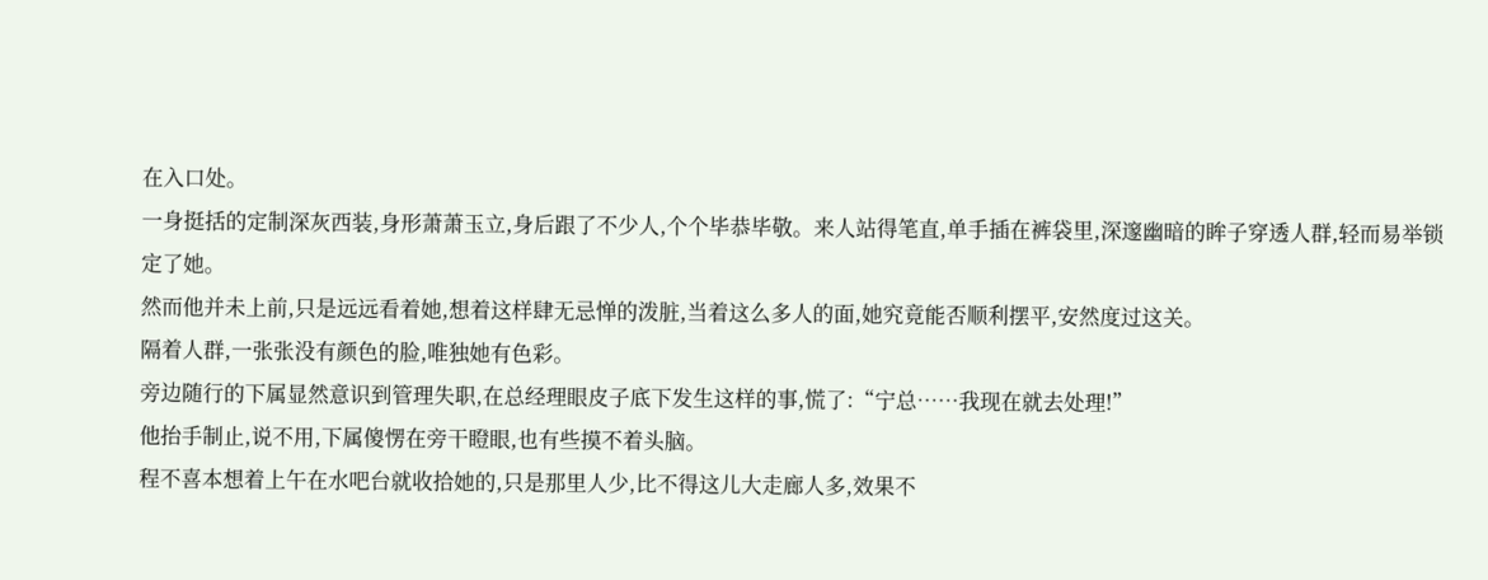在入口处。
一身挺括的定制深灰西装,身形萧萧玉立,身后跟了不少人,个个毕恭毕敬。来人站得笔直,单手插在裤袋里,深邃幽暗的眸子穿透人群,轻而易举锁定了她。
然而他并未上前,只是远远看着她,想着这样肆无忌惮的泼脏,当着这么多人的面,她究竟能否顺利摆平,安然度过这关。
隔着人群,一张张没有颜色的脸,唯独她有色彩。
旁边随行的下属显然意识到管理失职,在总经理眼皮子底下发生这样的事,慌了:“宁总……我现在就去处理!”
他抬手制止,说不用,下属傻愣在旁干瞪眼,也有些摸不着头脑。
程不喜本想着上午在水吧台就收拾她的,只是那里人少,比不得这儿大走廊人多,效果不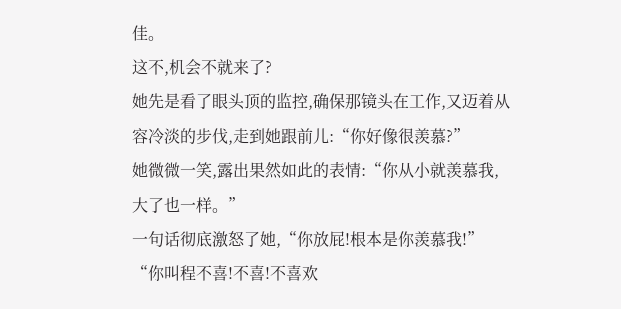佳。
这不,机会不就来了?
她先是看了眼头顶的监控,确保那镜头在工作,又迈着从容冷淡的步伐,走到她跟前儿:“你好像很羡慕?”
她微微一笑,露出果然如此的表情:“你从小就羡慕我,大了也一样。”
一句话彻底激怒了她,“你放屁!根本是你羡慕我!”
“你叫程不喜!不喜!不喜欢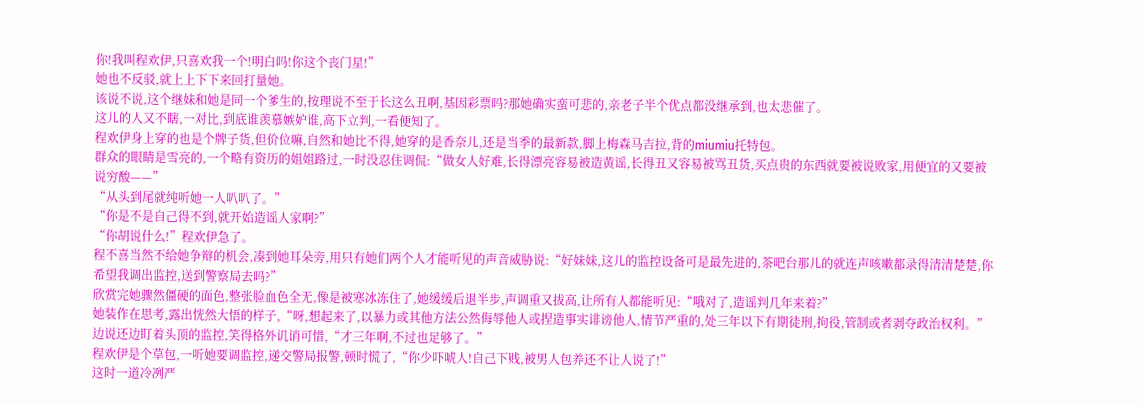你!我叫程欢伊,只喜欢我一个!明白吗!你这个丧门星!”
她也不反驳,就上上下下来回打量她。
该说不说,这个继妹和她是同一个爹生的,按理说不至于长这么丑啊,基因彩票吗?那她确实蛮可悲的,亲老子半个优点都没继承到,也太悲催了。
这儿的人又不瞎,一对比,到底谁羡慕嫉妒谁,高下立判,一看便知了。
程欢伊身上穿的也是个牌子货,但价位嘛,自然和她比不得,她穿的是香奈儿,还是当季的最新款,脚上梅森马吉拉,背的miumiu托特包。
群众的眼睛是雪亮的,一个略有资历的姐姐路过,一时没忍住调侃:“做女人好难,长得漂亮容易被造黄谣,长得丑又容易被骂丑货,买点贵的东西就要被说败家,用便宜的又要被说穷酸——”
“从头到尾就纯听她一人叭叭了。”
“你是不是自己得不到,就开始造谣人家啊?”
“你胡说什么!”程欢伊急了。
程不喜当然不给她争辩的机会,凑到她耳朵旁,用只有她们两个人才能听见的声音威胁说:“好妹妹,这儿的监控设备可是最先进的,茶吧台那儿的就连声咳嗽都录得清清楚楚,你希望我调出监控,送到警察局去吗?”
欣赏完她骤然僵硬的面色,整张脸血色全无,像是被寒冰冻住了,她缓缓后退半步,声调重又拔高,让所有人都能听见:“哦对了,造谣判几年来着?”
她装作在思考,露出恍然大悟的样子,“呀,想起来了,以暴力或其他方法公然侮辱他人或捏造事实诽谤他人,情节严重的,处三年以下有期徒刑,拘役,管制或者剥夺政治权利。”
边说还边盯着头顶的监控,笑得格外讥诮可惜,“才三年啊,不过也足够了。”
程欢伊是个草包,一听她要调监控,递交警局报警,顿时慌了,“你少吓唬人!自己下贱,被男人包养还不让人说了!”
这时一道冷冽严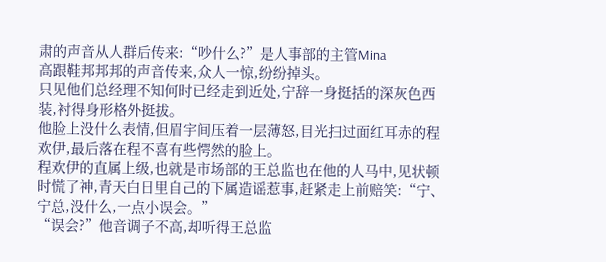肃的声音从人群后传来:“吵什么?”是人事部的主管Mina
高跟鞋邦邦邦的声音传来,众人一惊,纷纷掉头。
只见他们总经理不知何时已经走到近处,宁辞一身挺括的深灰色西装,衬得身形格外挺拔。
他脸上没什么表情,但眉宇间压着一层薄怒,目光扫过面红耳赤的程欢伊,最后落在程不喜有些愕然的脸上。
程欢伊的直属上级,也就是市场部的王总监也在他的人马中,见状顿时慌了神,青天白日里自己的下属造谣惹事,赶紧走上前赔笑:“宁、宁总,没什么,一点小误会。”
“误会?”他音调子不高,却听得王总监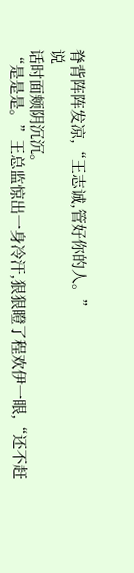脊背阵阵发凉,“王志诚,管好你的人。”
说
话时面颊阴沉沉。
“是是是。”王总监惊出一身冷汗,狠狠瞪了程欢伊一眼,“还不赶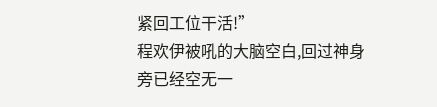紧回工位干活!”
程欢伊被吼的大脑空白,回过神身旁已经空无一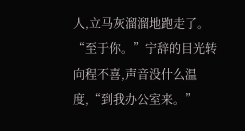人,立马灰溜溜地跑走了。
“至于你。”宁辞的目光转向程不喜,声音没什么温度,“到我办公室来。”